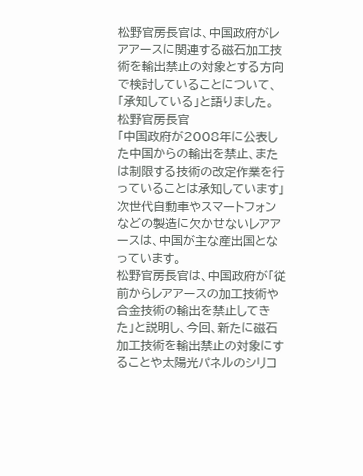松野官房長官は、中国政府がレアアースに関連する磁石加工技術を輸出禁止の対象とする方向で検討していることについて、「承知している」と語りました。
松野官房長官
「中国政府が2008年に公表した中国からの輸出を禁止、または制限する技術の改定作業を行っていることは承知しています」
次世代自動車やスマートフォンなどの製造に欠かせないレアアースは、中国が主な産出国となっています。
松野官房長官は、中国政府が「従前からレアアースの加工技術や合金技術の輸出を禁止してきた」と説明し、今回、新たに磁石加工技術を輸出禁止の対象にすることや太陽光パネルのシリコ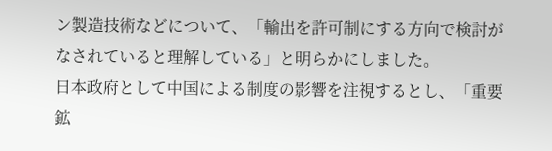ン製造技術などについて、「輸出を許可制にする方向で検討がなされていると理解している」と明らかにしました。
日本政府として中国による制度の影響を注視するとし、「重要鉱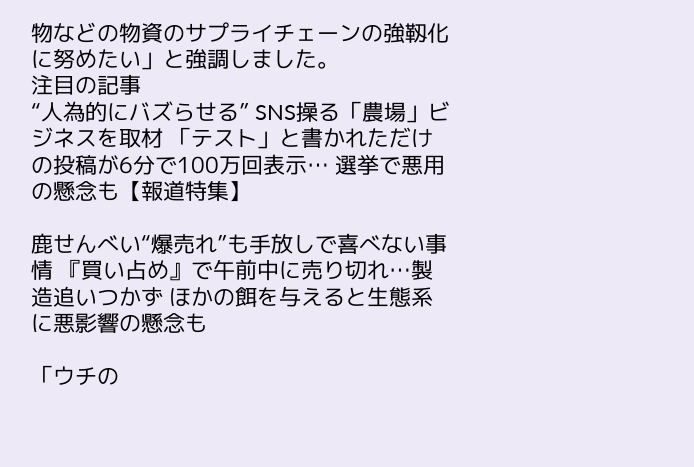物などの物資のサプライチェーンの強靱化に努めたい」と強調しました。
注目の記事
“人為的にバズらせる” SNS操る「農場」ビジネスを取材 「テスト」と書かれただけの投稿が6分で100万回表示… 選挙で悪用の懸念も【報道特集】

鹿せんべい“爆売れ”も手放しで喜べない事情 『買い占め』で午前中に売り切れ…製造追いつかず ほかの餌を与えると生態系に悪影響の懸念も

「ウチの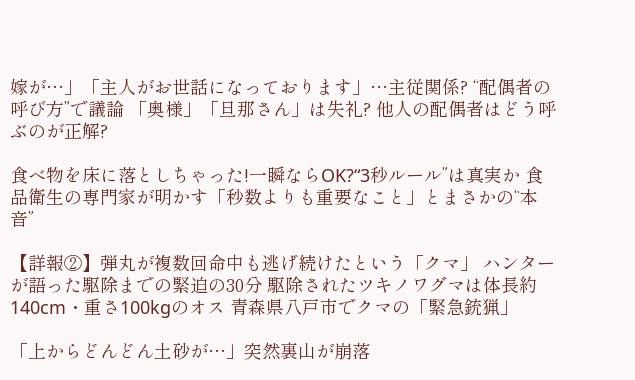嫁が…」「主人がお世話になっております」…主従関係? “配偶者の呼び方”で議論 「奥様」「旦那さん」は失礼? 他人の配偶者はどう呼ぶのが正解?

食べ物を床に落としちゃった!一瞬ならOK?“3秒ルール”は真実か 食品衛生の専門家が明かす「秒数よりも重要なこと」とまさかの“本音”

【詳報②】弾丸が複数回命中も逃げ続けたという「クマ」 ハンターが語った駆除までの緊迫の30分 駆除されたツキノワグマは体長約140cm・重さ100kgのオス 青森県八戸市でクマの「緊急銃猟」

「上からどんどん土砂が…」突然裏山が崩落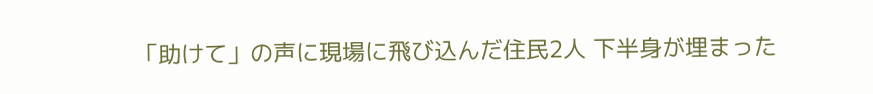「助けて」の声に現場に飛び込んだ住民2人 下半身が埋まった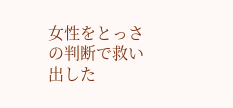女性をとっさの判断で救い出した